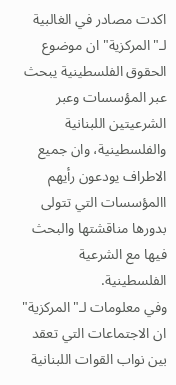اكدت مصادر في الغالبية لـ"المركزية" ان موضوع الحقوق الفلسطينية يبحث عبر المؤسسات وعبر الشرعيتين اللبنانية والفلسطينية، وان جميع الاطراف يودعون رأيهم االمؤسسات التي تتولى بدورها مناقشتها والبحث فيها مع الشرعية الفلسطينية.
وفي معلومات لـ"المركزية" ان الاجتماعات التي تعقد بين نواب القوات اللبنانية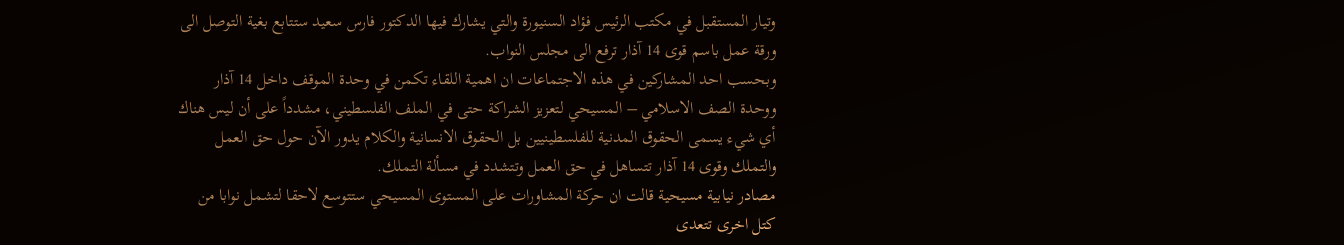وتيار المستقبل في مكتب الرئيس فؤاد السنيورة والتي يشارك فيها الدكتور فارس سعيد ستتابع بغية التوصل الى ورقة عمل باسم قوى 14 آذار ترفع الى مجلس النواب.
وبحسب احد المشاركين في هذه الاجتماعات ان اهمية اللقاء تكمن في وحدة الموقف داخل 14 آذار ووحدة الصف الاسلامي – المسيحي لتعزيز الشراكة حتى في الملف الفلسطيني، مشدداً على أن ليس هناك أي شيء يسمى الحقوق المدنية للفلسطينيين بل الحقوق الانسانية والكلام يدور الآن حول حق العمل والتملك وقوى 14 آذار تتساهل في حق العمل وتتشدد في مسألة التملك.
مصادر نيابية مسيحية قالت ان حركة المشاورات على المستوى المسيحي ستتوسع لاحقا لتشمل نوابا من كتل اخرى تتعدى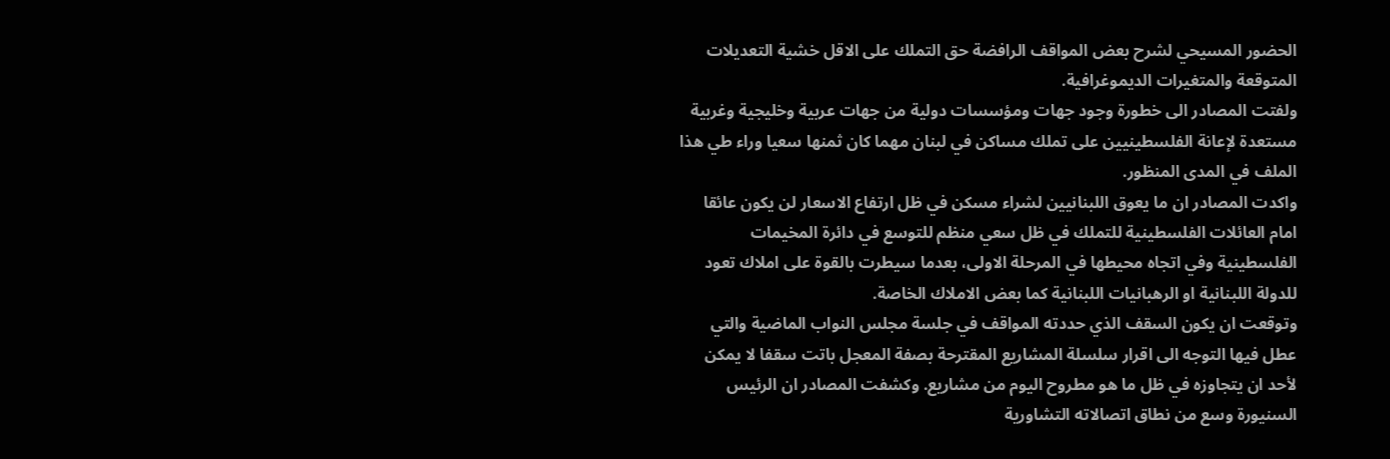الحضور المسيحي لشرح بعض المواقف الرافضة حق التملك على الاقل خشية التعديلات المتوقعة والمتغيرات الديموغرافية.
ولفتت المصادر الى خطورة وجود جهات ومؤسسات دولية من جهات عربية وخليجية وغربية مستعدة لإعانة الفلسطينيين على تملك مساكن في لبنان مهما كان ثمنها سعيا وراء طي هذا الملف في المدى المنظور.
واكدت المصادر ان ما يعوق اللبنانيين لشراء مسكن في ظل ارتفاع الاسعار لن يكون عائقا امام العائلات الفلسطينية للتملك في ظل سعي منظم للتوسع في دائرة المخيمات الفلسطينية وفي اتجاه محيطها في المرحلة الاولى، بعدما سيطرت بالقوة على املاك تعود للدولة اللبنانية او الرهبانيات اللبنانية كما بعض الاملاك الخاصة.
وتوقعت ان يكون السقف الذي حددته المواقف في جلسة مجلس النواب الماضية والتي عطل فيها التوجه الى اقرار سلسلة المشاريع المقترحة بصفة المعجل باتت سقفا لا يمكن لأحد ان يتجاوزه في ظل ما هو مطروح اليوم من مشاريع. وكشفت المصادر ان الرئيس السنيورة وسع من نطاق اتصالاته التشاورية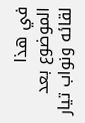في هذا الموضوع بعد لقائه ونواب تيار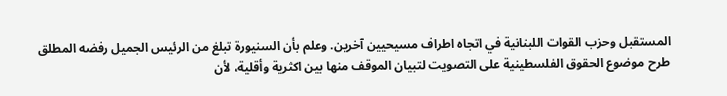المستقبل وحزب القوات اللبنانية في اتجاه اطراف مسيحيين آخرين. وعلم بأن السنيورة تبلغ من الرئيس الجميل رفضه المطلق طرح موضوع الحقوق الفلسطينية على التصويت لتبيان الموقف منها بين اكثرية وأقلية، لأن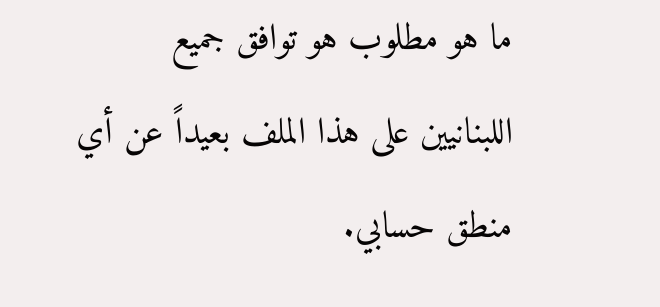ما هو مطلوب هو توافق جميع اللبنانيين على هذا الملف بعيداً عن أي منطق حسابي.